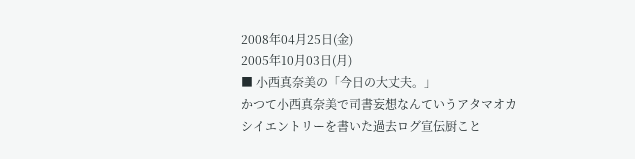2008年04月25日(金)
2005年10月03日(月)
■ 小西真奈美の「今日の大丈夫。」
かつて小西真奈美で司書妄想なんていうアタマオカシイエントリーを書いた過去ログ宣伝厨こと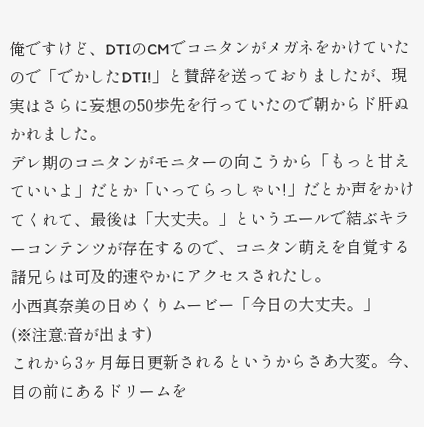俺ですけど、DTIのCMでコニタンがメガネをかけていたので「でかしたDTI!」と賛辞を送っておりましたが、現実はさらに妄想の50歩先を行っていたので朝からド肝ぬかれました。
デレ期のコニタンがモニターの向こうから「もっと甘えていいよ」だとか「いってらっしゃい!」だとか声をかけてくれて、最後は「大丈夫。」というエールで結ぶキラーコンテンツが存在するので、コニタン萌えを自覚する諸兄らは可及的速やかにアクセスされたし。
小西真奈美の日めくりムービー「今日の大丈夫。」
(※注意:音が出ます)
これから3ヶ月毎日更新されるというからさあ大変。今、目の前にあるドリームを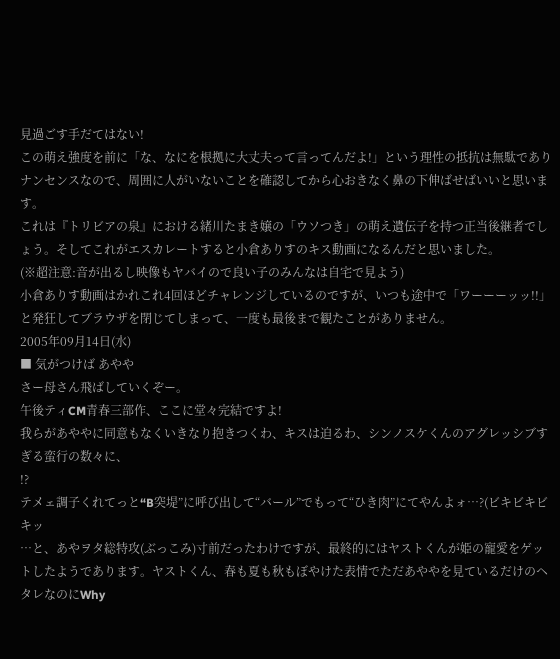見過ごす手だてはない!
この萌え強度を前に「な、なにを根拠に大丈夫って言ってんだよ!」という理性の抵抗は無駄でありナンセンスなので、周囲に人がいないことを確認してから心おきなく鼻の下伸ばせばいいと思います。
これは『トリビアの泉』における緒川たまき嬢の「ウソつき」の萌え遺伝子を持つ正当後継者でしょう。そしてこれがエスカレートすると小倉ありすのキス動画になるんだと思いました。
(※超注意:音が出るし映像もヤバイので良い子のみんなは自宅で見よう)
小倉ありす動画はかれこれ4回ほどチャレンジしているのですが、いつも途中で「ワーーーッッ!!」と発狂してブラウザを閉じてしまって、一度も最後まで観たことがありません。
2005年09月14日(水)
■ 気がつけば あやや
さー母さん飛ばしていくぞー。
午後ティCM青春三部作、ここに堂々完結ですよ!
我らがあややに同意もなくいきなり抱きつくわ、キスは迫るわ、シンノスケくんのアグレッシブすぎる蛮行の数々に、
!?
テメェ調子くれてっと“B突堤”に呼び出して“バール”でもって“ひき肉”にてやんよォ…?(ビキビキビキッ
…と、あやヲタ総特攻(ぶっこみ)寸前だったわけですが、最終的にはヤストくんが姫の寵愛をゲットしたようであります。ヤストくん、春も夏も秋もぼやけた表情でただあややを見ているだけのヘタレなのにWhy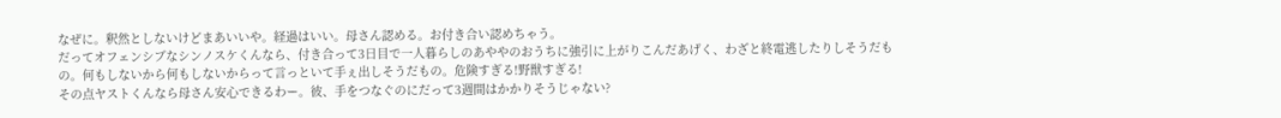なぜに。釈然としないけどまあいいや。経過はいい。母さん認める。お付き合い認めちゃう。
だってオフェンシブなシンノスケくんなら、付き合って3日目で一人暮らしのあややのおうちに強引に上がりこんだあげく、わざと終電逃したりしそうだもの。何もしないから何もしないからって言っといて手ぇ出しそうだもの。危険すぎる!野獣すぎる!
その点ヤストくんなら母さん安心できるわー。彼、手をつなぐのにだって3週間はかかりそうじゃない?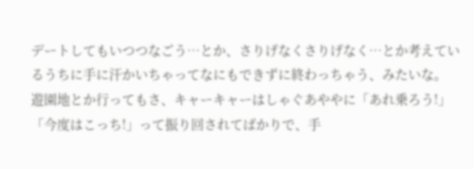デートしてもいつつなごう…とか、さりげなくさりげなく…とか考えているうちに手に汗かいちゃってなにもできずに終わっちゃう、みたいな。
遊園地とか行ってもさ、キャーキャーはしゃぐあややに「あれ乗ろう!」「今度はこっち!」って振り回されてばかりで、手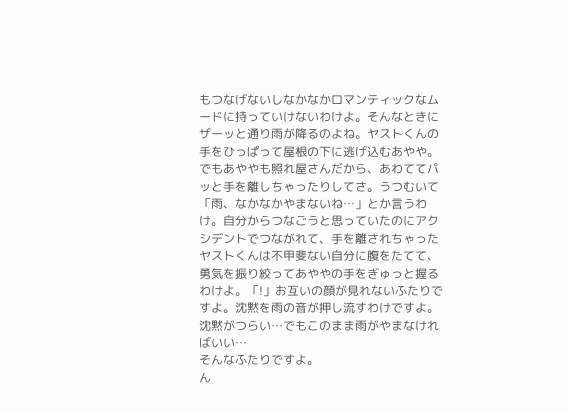もつなげないしなかなかロマンティックなムードに持っていけないわけよ。そんなときにザーッと通り雨が降るのよね。ヤストくんの手をひっぱって屋根の下に逃げ込むあやや。でもあややも照れ屋さんだから、あわててパッと手を離しちゃったりしてさ。うつむいて「雨、なかなかやまないね…」とか言うわけ。自分からつなごうと思っていたのにアクシデントでつながれて、手を離されちゃったヤストくんは不甲斐ない自分に腹をたてて、勇気を振り絞ってあややの手をぎゅっと握るわけよ。「!」お互いの顔が見れないふたりですよ。沈黙を雨の音が押し流すわけですよ。
沈黙がつらい…でもこのまま雨がやまなければいい…
そんなふたりですよ。
ん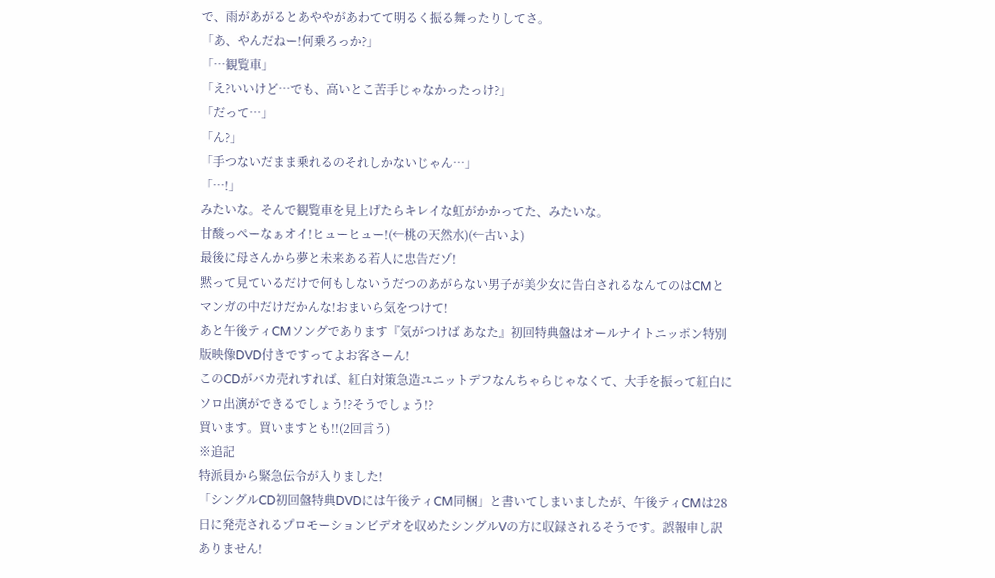で、雨があがるとあややがあわてて明るく振る舞ったりしてさ。
「あ、やんだねー!何乗ろっか?」
「…観覧車」
「え?いいけど…でも、高いとこ苦手じゃなかったっけ?」
「だって…」
「ん?」
「手つないだまま乗れるのそれしかないじゃん…」
「…!」
みたいな。そんで観覧車を見上げたらキレイな虹がかかってた、みたいな。
甘酸っぺーなぁオイ!ヒューヒュー!(←桃の天然水)(←古いよ)
最後に母さんから夢と未来ある若人に忠告だゾ!
黙って見ているだけで何もしないうだつのあがらない男子が美少女に告白されるなんてのはCMとマンガの中だけだかんな!おまいら気をつけて!
あと午後ティCMソングであります『気がつけば あなた』初回特典盤はオールナイトニッポン特別版映像DVD付きですってよお客さーん!
このCDがバカ売れすれば、紅白対策急造ユニットデフなんちゃらじゃなくて、大手を振って紅白にソロ出演ができるでしょう!?そうでしょう!?
買います。買いますとも!!(2回言う)
※追記
特派員から緊急伝令が入りました!
「シングルCD初回盤特典DVDには午後ティCM同梱」と書いてしまいましたが、午後ティCMは28日に発売されるプロモーションビデオを収めたシングルVの方に収録されるそうです。誤報申し訳ありません!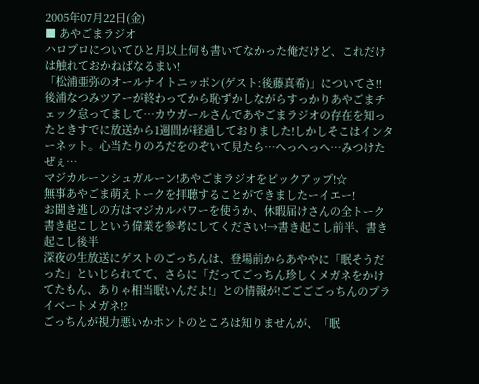2005年07月22日(金)
■ あやごまラジオ
ハロプロについてひと月以上何も書いてなかった俺だけど、これだけは触れておかねばなるまい!
「松浦亜弥のオールナイトニッポン(ゲスト:後藤真希)」についてさ!!
後浦なつみツアーが終わってから恥ずかしながらすっかりあやごまチェック怠ってまして…カウガールさんであやごまラジオの存在を知ったときすでに放送から1週間が経過しておりました!しかしそこはインターネット。心当たりのろだをのぞいて見たら…へっへっへ…みつけたぜぇ…
マジカルーンシュガルーン!あやごまラジオをピックアップ!☆
無事あやごま萌えトークを拝聴することができましたーイエー!
お聞き逃しの方はマジカルパワーを使うか、休暇届けさんの全トーク書き起こしという偉業を参考にしてください!→書き起こし前半、書き起こし後半
深夜の生放送にゲストのごっちんは、登場前からあややに「眠そうだった」といじられてて、さらに「だってごっちん珍しくメガネをかけてたもん、ありゃ相当眠いんだよ!」との情報が!ごごごごっちんのプライベートメガネ!?
ごっちんが視力悪いかホントのところは知りませんが、「眠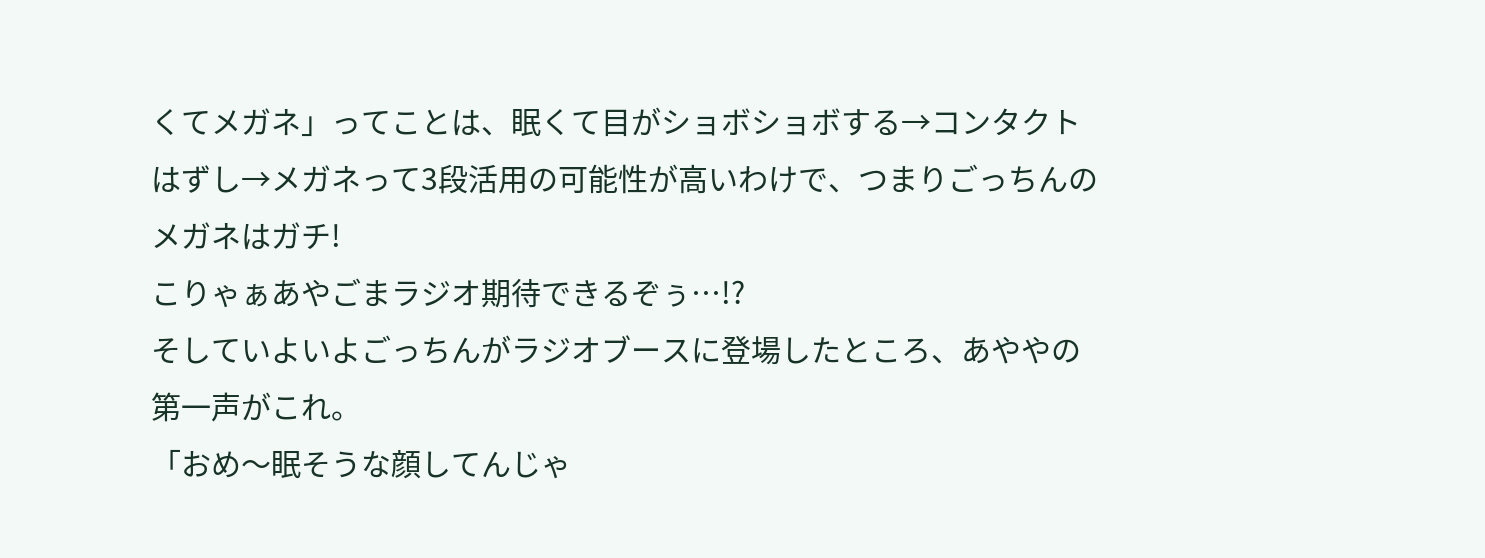くてメガネ」ってことは、眠くて目がショボショボする→コンタクトはずし→メガネって3段活用の可能性が高いわけで、つまりごっちんのメガネはガチ!
こりゃぁあやごまラジオ期待できるぞぅ…!?
そしていよいよごっちんがラジオブースに登場したところ、あややの第一声がこれ。
「おめ〜眠そうな顔してんじゃ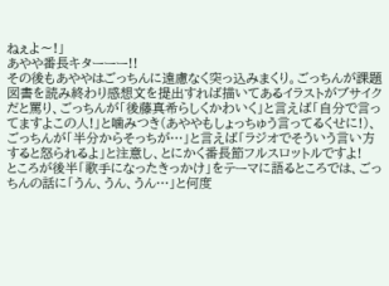ねぇよ〜!」
あやや番長キターーー!!
その後もあややはごっちんに遠慮なく突っ込みまくり。ごっちんが課題図書を読み終わり感想文を提出すれば描いてあるイラストがブサイクだと罵り、ごっちんが「後藤真希らしくかわいく」と言えば「自分で言ってますよこの人!」と噛みつき(あややもしょっちゅう言ってるくせに!)、ごっちんが「半分からそっちが…」と言えば「ラジオでそういう言い方すると怒られるよ」と注意し、とにかく番長節フルスロットルですよ!
ところが後半「歌手になったきっかけ」をテーマに語るところでは、ごっちんの話に「うん、うん、うん…」と何度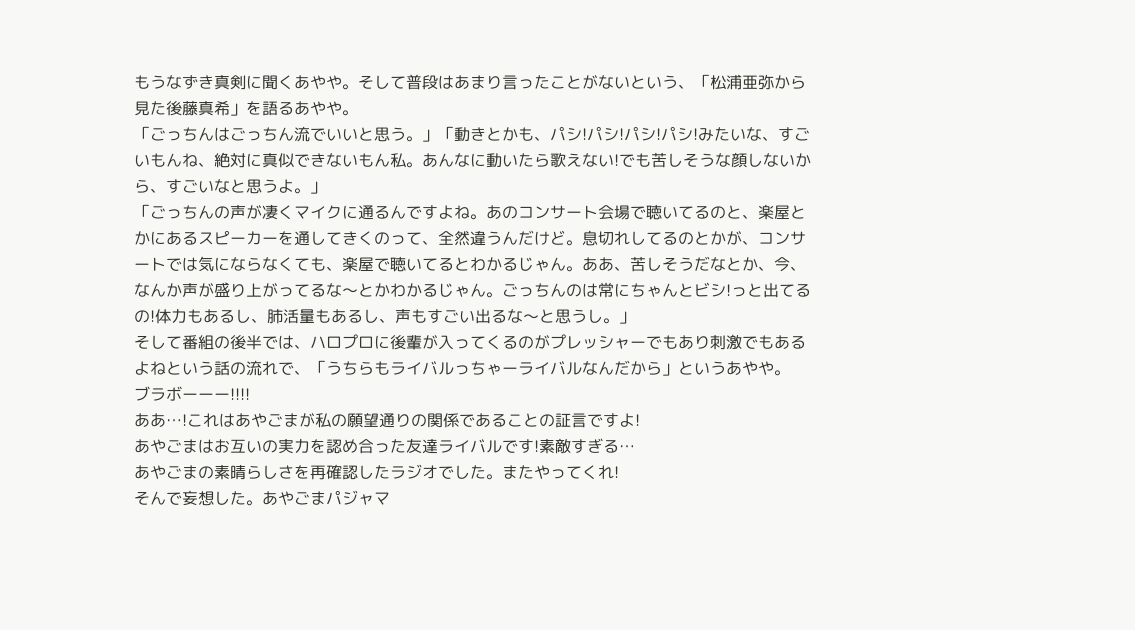もうなずき真剣に聞くあやや。そして普段はあまり言ったことがないという、「松浦亜弥から見た後藤真希」を語るあやや。
「ごっちんはごっちん流でいいと思う。」「動きとかも、パシ!パシ!パシ!パシ!みたいな、すごいもんね、絶対に真似できないもん私。あんなに動いたら歌えない!でも苦しそうな顔しないから、すごいなと思うよ。」
「ごっちんの声が凄くマイクに通るんですよね。あのコンサート会場で聴いてるのと、楽屋とかにあるスピーカーを通してきくのって、全然違うんだけど。息切れしてるのとかが、コンサートでは気にならなくても、楽屋で聴いてるとわかるじゃん。ああ、苦しそうだなとか、今、なんか声が盛り上がってるな〜とかわかるじゃん。ごっちんのは常にちゃんとビシ!っと出てるの!体力もあるし、肺活量もあるし、声もすごい出るな〜と思うし。」
そして番組の後半では、ハロプロに後輩が入ってくるのがプレッシャーでもあり刺激でもあるよねという話の流れで、「うちらもライバルっちゃーライバルなんだから」というあやや。
ブラボーーー!!!!
ああ…!これはあやごまが私の願望通りの関係であることの証言ですよ!
あやごまはお互いの実力を認め合った友達ライバルです!素敵すぎる…
あやごまの素晴らしさを再確認したラジオでした。またやってくれ!
そんで妄想した。あやごまパジャマ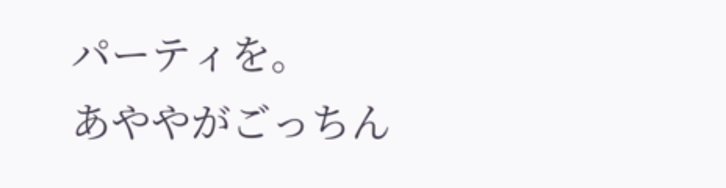パーティを。
あややがごっちん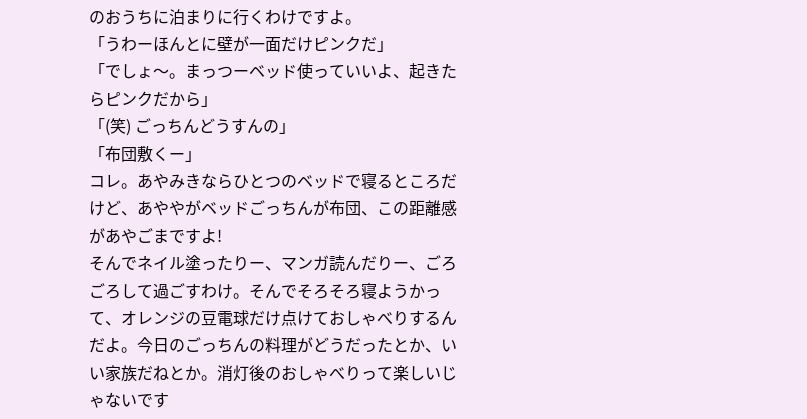のおうちに泊まりに行くわけですよ。
「うわーほんとに壁が一面だけピンクだ」
「でしょ〜。まっつーベッド使っていいよ、起きたらピンクだから」
「(笑) ごっちんどうすんの」
「布団敷くー」
コレ。あやみきならひとつのベッドで寝るところだけど、あややがベッドごっちんが布団、この距離感があやごまですよ!
そんでネイル塗ったりー、マンガ読んだりー、ごろごろして過ごすわけ。そんでそろそろ寝ようかって、オレンジの豆電球だけ点けておしゃべりするんだよ。今日のごっちんの料理がどうだったとか、いい家族だねとか。消灯後のおしゃべりって楽しいじゃないです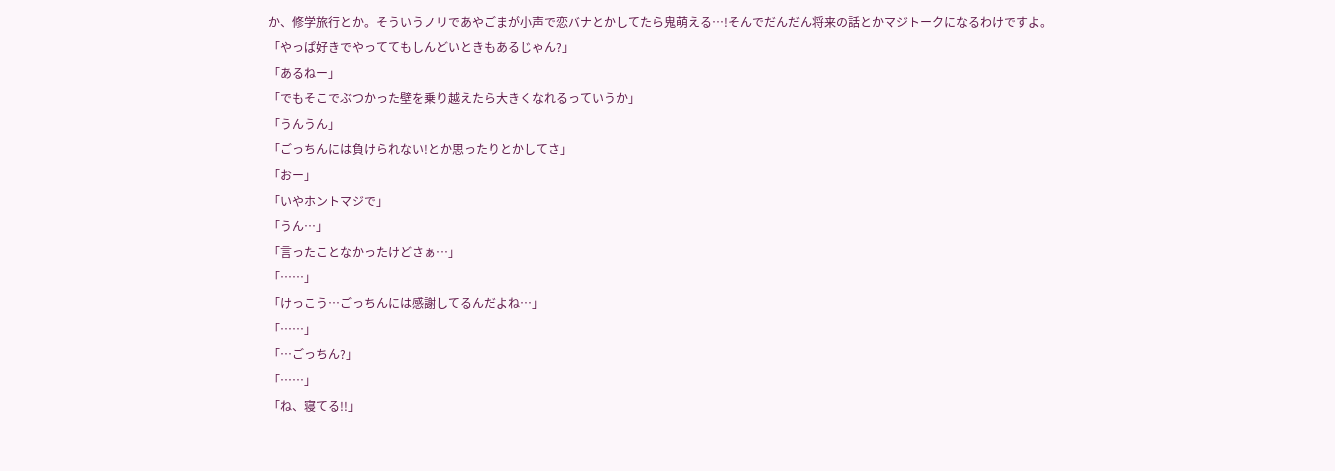か、修学旅行とか。そういうノリであやごまが小声で恋バナとかしてたら鬼萌える…!そんでだんだん将来の話とかマジトークになるわけですよ。
「やっぱ好きでやっててもしんどいときもあるじゃん?」
「あるねー」
「でもそこでぶつかった壁を乗り越えたら大きくなれるっていうか」
「うんうん」
「ごっちんには負けられない!とか思ったりとかしてさ」
「おー」
「いやホントマジで」
「うん…」
「言ったことなかったけどさぁ…」
「……」
「けっこう…ごっちんには感謝してるんだよね…」
「……」
「…ごっちん?」
「……」
「ね、寝てる!!」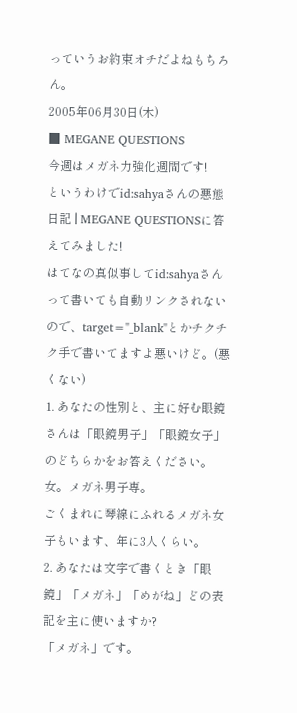っていうお約束オチだよねもちろん。
2005年06月30日(木)
■ MEGANE QUESTIONS
今週はメガネ力強化週間です!
というわけでid:sahyaさんの悪態日記 | MEGANE QUESTIONSに答えてみました!
はてなの真似事してid:sahyaさんって書いても自動リンクされないので、target="_blank"とかチクチク手で書いてますよ悪いけど。(悪くない)
1. あなたの性別と、主に好む眼鏡さんは「眼鏡男子」「眼鏡女子」のどちらかをお答えください。
女。メガネ男子専。
ごくまれに琴線にふれるメガネ女子もいます、年に3人くらい。
2. あなたは文字で書くとき「眼鏡」「メガネ」「めがね」どの表記を主に使いますか?
「メガネ」です。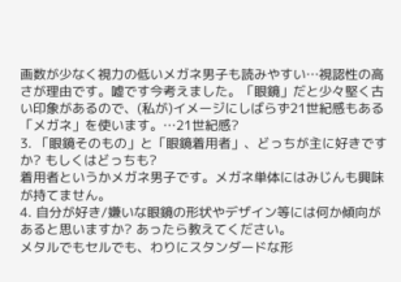画数が少なく視力の低いメガネ男子も読みやすい…視認性の高さが理由です。嘘です今考えました。「眼鏡」だと少々堅く古い印象があるので、(私が)イメージにしばらず21世紀感もある「メガネ」を使います。…21世紀感?
3. 「眼鏡そのもの」と「眼鏡着用者」、どっちが主に好きですか? もしくはどっちも?
着用者というかメガネ男子です。メガネ単体にはみじんも興味が持てません。
4. 自分が好き/嫌いな眼鏡の形状やデザイン等には何か傾向があると思いますか? あったら教えてください。
メタルでもセルでも、わりにスタンダードな形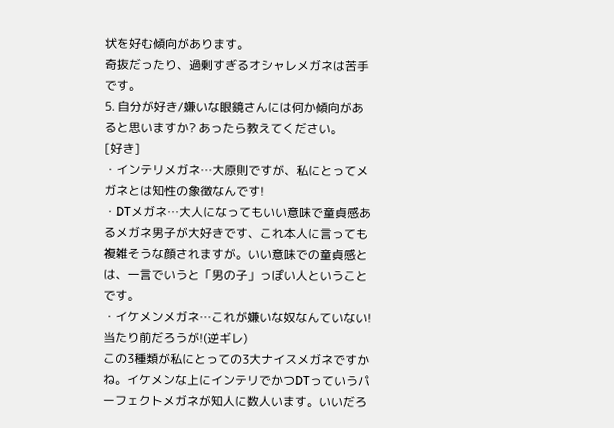状を好む傾向があります。
奇抜だったり、過剰すぎるオシャレメガネは苦手です。
5. 自分が好き/嫌いな眼鏡さんには何か傾向があると思いますか? あったら教えてください。
[好き]
・インテリメガネ…大原則ですが、私にとってメガネとは知性の象徴なんです!
・DTメガネ…大人になってもいい意味で童貞感あるメガネ男子が大好きです、これ本人に言っても複雑そうな顔されますが。いい意味での童貞感とは、一言でいうと「男の子」っぽい人ということです。
・イケメンメガネ…これが嫌いな奴なんていない!当たり前だろうが!(逆ギレ)
この3種類が私にとっての3大ナイスメガネですかね。イケメンな上にインテリでかつDTっていうパーフェクトメガネが知人に数人います。いいだろ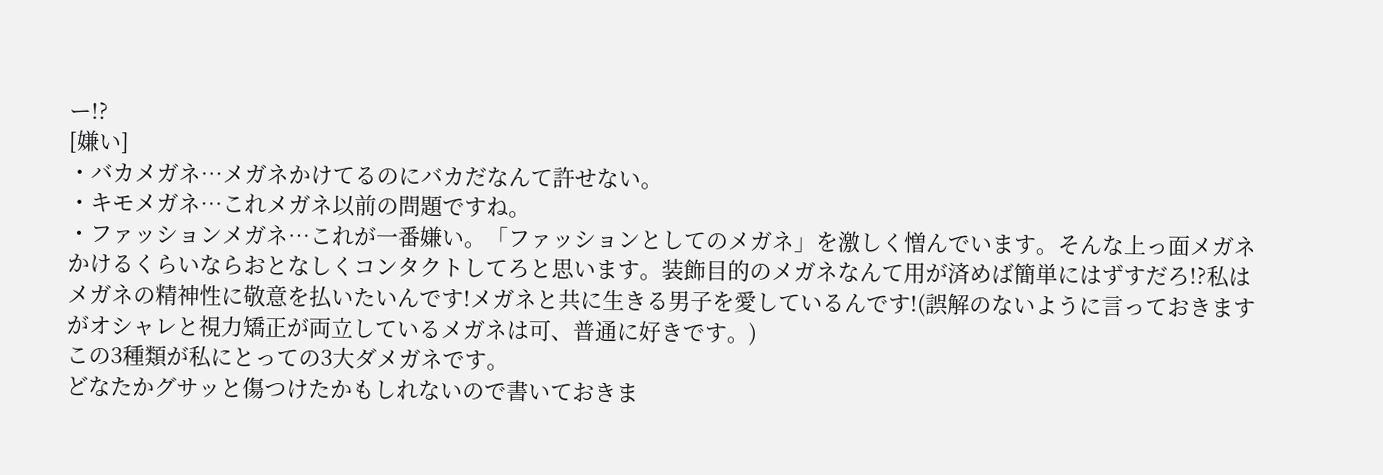ー!?
[嫌い]
・バカメガネ…メガネかけてるのにバカだなんて許せない。
・キモメガネ…これメガネ以前の問題ですね。
・ファッションメガネ…これが一番嫌い。「ファッションとしてのメガネ」を激しく憎んでいます。そんな上っ面メガネかけるくらいならおとなしくコンタクトしてろと思います。装飾目的のメガネなんて用が済めば簡単にはずすだろ!?私はメガネの精神性に敬意を払いたいんです!メガネと共に生きる男子を愛しているんです!(誤解のないように言っておきますがオシャレと視力矯正が両立しているメガネは可、普通に好きです。)
この3種類が私にとっての3大ダメガネです。
どなたかグサッと傷つけたかもしれないので書いておきま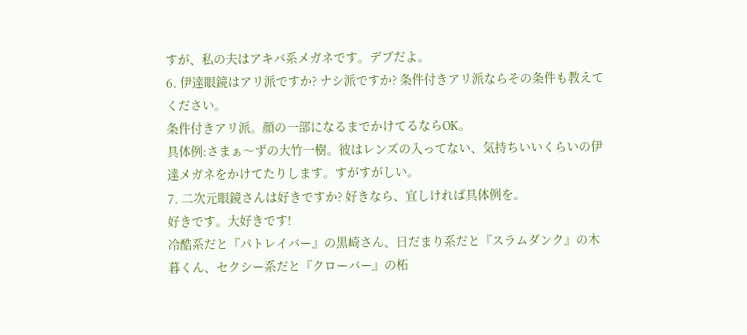すが、私の夫はアキバ系メガネです。デブだよ。
6. 伊達眼鏡はアリ派ですか? ナシ派ですか? 条件付きアリ派ならその条件も教えてください。
条件付きアリ派。顔の一部になるまでかけてるならOK。
具体例:さまぁ〜ずの大竹一樹。彼はレンズの入ってない、気持ちいいくらいの伊達メガネをかけてたりします。すがすがしい。
7. 二次元眼鏡さんは好きですか? 好きなら、宜しければ具体例を。
好きです。大好きです!
冷酷系だと『パトレイバー』の黒崎さん、日だまり系だと『スラムダンク』の木暮くん、セクシー系だと『クローバー』の柘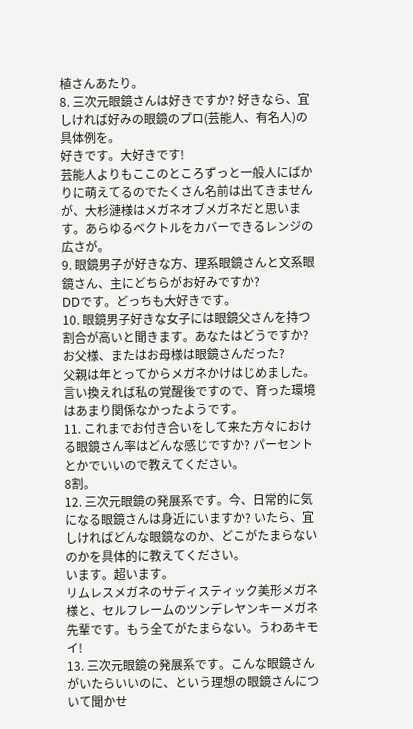植さんあたり。
8. 三次元眼鏡さんは好きですか? 好きなら、宜しければ好みの眼鏡のプロ(芸能人、有名人)の具体例を。
好きです。大好きです!
芸能人よりもここのところずっと一般人にばかりに萌えてるのでたくさん名前は出てきませんが、大杉漣様はメガネオブメガネだと思います。あらゆるベクトルをカバーできるレンジの広さが。
9. 眼鏡男子が好きな方、理系眼鏡さんと文系眼鏡さん、主にどちらがお好みですか?
DDです。どっちも大好きです。
10. 眼鏡男子好きな女子には眼鏡父さんを持つ割合が高いと聞きます。あなたはどうですか? お父様、またはお母様は眼鏡さんだった?
父親は年とってからメガネかけはじめました。言い換えれば私の覚醒後ですので、育った環境はあまり関係なかったようです。
11. これまでお付き合いをして来た方々における眼鏡さん率はどんな感じですか? パーセントとかでいいので教えてください。
8割。
12. 三次元眼鏡の発展系です。今、日常的に気になる眼鏡さんは身近にいますか? いたら、宜しければどんな眼鏡なのか、どこがたまらないのかを具体的に教えてください。
います。超います。
リムレスメガネのサディスティック美形メガネ様と、セルフレームのツンデレヤンキーメガネ先輩です。もう全てがたまらない。うわあキモイ!
13. 三次元眼鏡の発展系です。こんな眼鏡さんがいたらいいのに、という理想の眼鏡さんについて聞かせ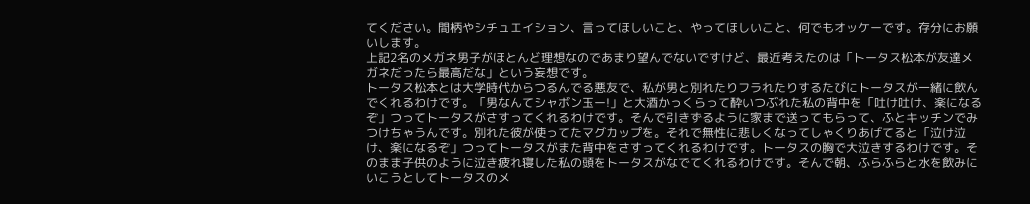てください。間柄やシチュエイション、言ってほしいこと、やってほしいこと、何でもオッケーです。存分にお願いします。
上記2名のメガネ男子がほとんど理想なのであまり望んでないですけど、最近考えたのは「トータス松本が友達メガネだったら最高だな」という妄想です。
トータス松本とは大学時代からつるんでる悪友で、私が男と別れたりフラれたりするたびにトータスが一緒に飲んでくれるわけです。「男なんてシャボン玉ー!」と大酒かっくらって酔いつぶれた私の背中を「吐け吐け、楽になるぞ」つってトータスがさすってくれるわけです。そんで引きずるように家まで送ってもらって、ふとキッチンでみつけちゃうんです。別れた彼が使ってたマグカップを。それで無性に悲しくなってしゃくりあげてると「泣け泣け、楽になるぞ」つってトータスがまた背中をさすってくれるわけです。トータスの胸で大泣きするわけです。そのまま子供のように泣き疲れ寝した私の頭をトータスがなでてくれるわけです。そんで朝、ふらふらと水を飲みにいこうとしてトータスのメ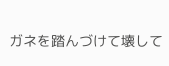ガネを踏んづけて壊して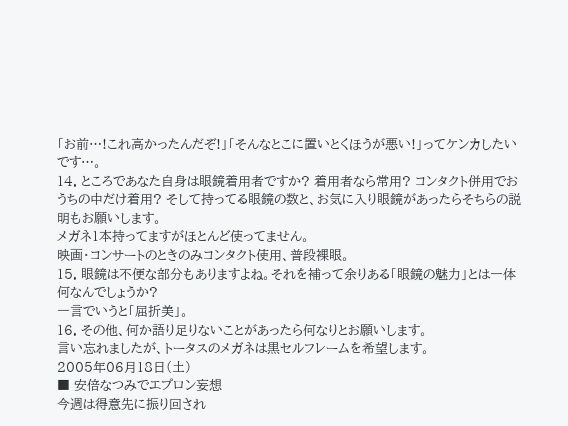「お前…!これ高かったんだぞ!」「そんなとこに置いとくほうが悪い!」ってケンカしたいです…。
14. ところであなた自身は眼鏡着用者ですか? 着用者なら常用? コンタクト併用でおうちの中だけ着用? そして持ってる眼鏡の数と、お気に入り眼鏡があったらそちらの説明もお願いします。
メガネ1本持ってますがほとんど使ってません。
映画・コンサートのときのみコンタクト使用、普段裸眼。
15. 眼鏡は不便な部分もありますよね。それを補って余りある「眼鏡の魅力」とは一体何なんでしょうか?
一言でいうと「屈折美」。
16. その他、何か語り足りないことがあったら何なりとお願いします。
言い忘れましたが、トータスのメガネは黒セルフレームを希望します。
2005年06月18日(土)
■ 安倍なつみでエプロン妄想
今週は得意先に振り回され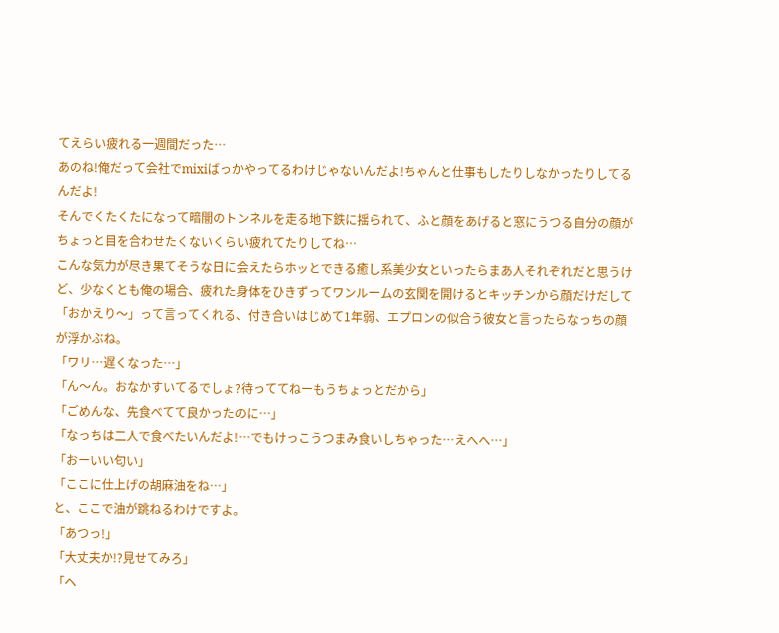てえらい疲れる一週間だった…
あのね!俺だって会社でmixiばっかやってるわけじゃないんだよ!ちゃんと仕事もしたりしなかったりしてるんだよ!
そんでくたくたになって暗闇のトンネルを走る地下鉄に揺られて、ふと顔をあげると窓にうつる自分の顔がちょっと目を合わせたくないくらい疲れてたりしてね…
こんな気力が尽き果てそうな日に会えたらホッとできる癒し系美少女といったらまあ人それぞれだと思うけど、少なくとも俺の場合、疲れた身体をひきずってワンルームの玄関を開けるとキッチンから顔だけだして「おかえり〜」って言ってくれる、付き合いはじめて1年弱、エプロンの似合う彼女と言ったらなっちの顔が浮かぶね。
「ワリ…遅くなった…」
「ん〜ん。おなかすいてるでしょ?待っててねーもうちょっとだから」
「ごめんな、先食べてて良かったのに…」
「なっちは二人で食べたいんだよ!…でもけっこうつまみ食いしちゃった…えへへ…」
「おーいい匂い」
「ここに仕上げの胡麻油をね…」
と、ここで油が跳ねるわけですよ。
「あつっ!」
「大丈夫か!?見せてみろ」
「ヘ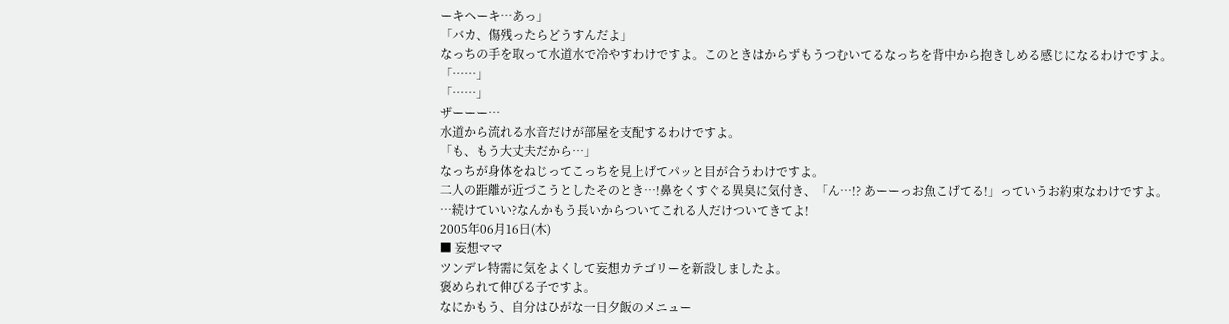ーキヘーキ…あっ」
「バカ、傷残ったらどうすんだよ」
なっちの手を取って水道水で冷やすわけですよ。このときはからずもうつむいてるなっちを背中から抱きしめる感じになるわけですよ。
「……」
「……」
ザーーー…
水道から流れる水音だけが部屋を支配するわけですよ。
「も、もう大丈夫だから…」
なっちが身体をねじってこっちを見上げてパッと目が合うわけですよ。
二人の距離が近づこうとしたそのとき…!鼻をくすぐる異臭に気付き、「ん…!? あーーっお魚こげてる!」っていうお約束なわけですよ。
…続けていい?なんかもう長いからついてこれる人だけついてきてよ!
2005年06月16日(木)
■ 妄想ママ
ツンデレ特需に気をよくして妄想カテゴリーを新設しましたよ。
褒められて伸びる子ですよ。
なにかもう、自分はひがな一日夕飯のメニュー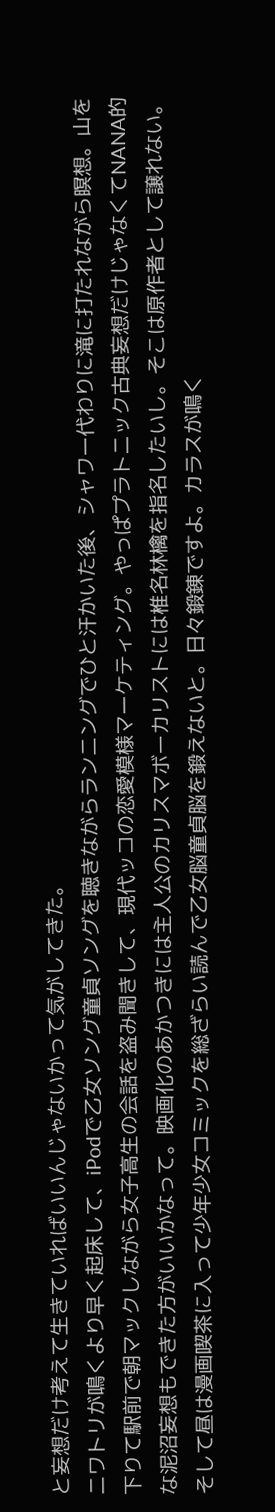と妄想だけ考えて生きていればいいんじゃないかって気がしてきた。
ニワトリが鳴くより早く起床して、iPodで乙女ソング童貞ソングを聴きながらランニングでひと汗かいた後、シャワー代わりに滝に打たれながら瞑想。山を下りて駅前で朝マックしながら女子高生の会話を盗み聞きして、現代ッコの恋愛模様マーケティング。やっぱプラトニック古典妄想だけじゃなくてNANA的な泥沼妄想もできた方がいいかなって。映画化のあかつきには主人公のカリスマボーカリストには椎名林檎を指名したいし。そこは原作者として譲れない。そして昼は漫画喫茶に入って少年少女コミックを総ざらい読んで乙女脳童貞脳を鍛えないと。日々鍛錬ですよ。カラスが鳴く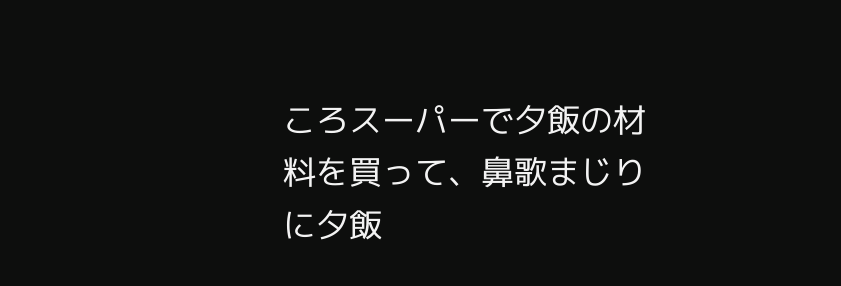ころスーパーで夕飯の材料を買って、鼻歌まじりに夕飯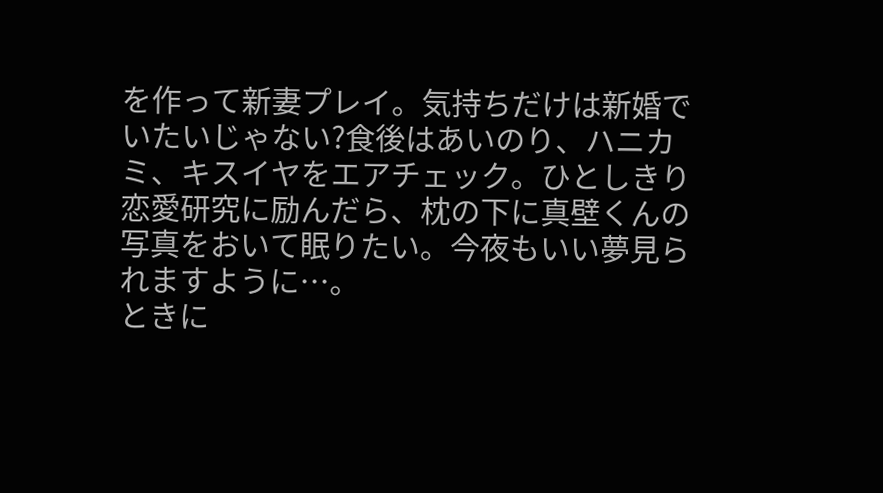を作って新妻プレイ。気持ちだけは新婚でいたいじゃない?食後はあいのり、ハニカミ、キスイヤをエアチェック。ひとしきり恋愛研究に励んだら、枕の下に真壁くんの写真をおいて眠りたい。今夜もいい夢見られますように…。
ときに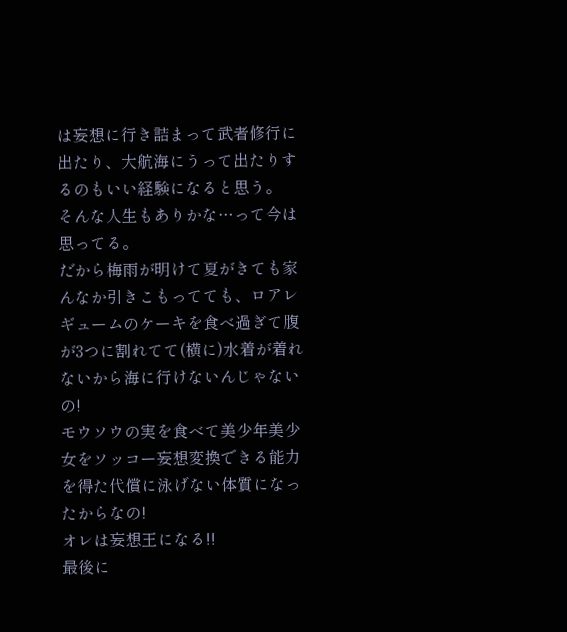は妄想に行き詰まって武者修行に出たり、大航海にうって出たりするのもいい経験になると思う。
そんな人生もありかな…って今は思ってる。
だから梅雨が明けて夏がきても家んなか引きこもってても、ロアレギュームのケーキを食べ過ぎて腹が3つに割れてて(横に)水着が着れないから海に行けないんじゃないの!
モウソウの実を食べて美少年美少女をソッコー妄想変換できる能力を得た代償に泳げない体質になったからなの!
オレは妄想王になる!!
最後に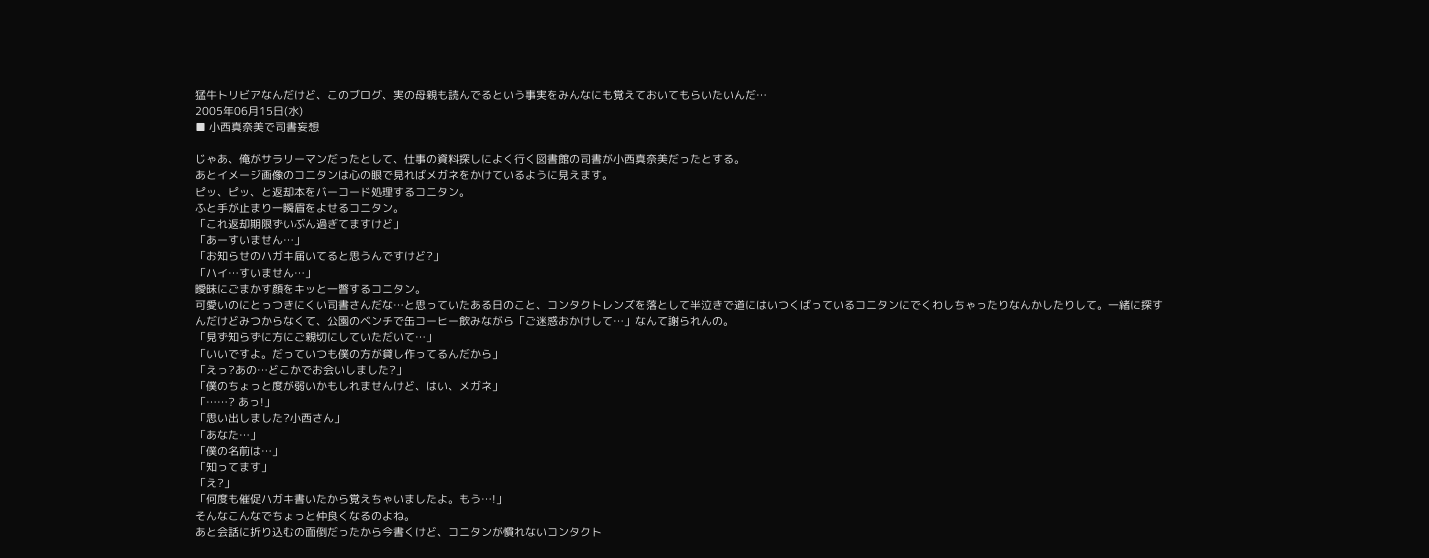猛牛トリビアなんだけど、このブログ、実の母親も読んでるという事実をみんなにも覚えておいてもらいたいんだ…
2005年06月15日(水)
■ 小西真奈美で司書妄想

じゃあ、俺がサラリーマンだったとして、仕事の資料探しによく行く図書館の司書が小西真奈美だったとする。
あとイメージ画像のコニタンは心の眼で見ればメガネをかけているように見えます。
ピッ、ピッ、と返却本をバーコード処理するコニタン。
ふと手が止まり一瞬眉をよせるコニタン。
「これ返却期限ずいぶん過ぎてますけど」
「あーすいません…」
「お知らせのハガキ届いてると思うんですけど?」
「ハイ…すいません…」
曖昧にごまかす顔をキッと一瞥するコニタン。
可愛いのにとっつきにくい司書さんだな…と思っていたある日のこと、コンタクトレンズを落として半泣きで道にはいつくばっているコニタンにでくわしちゃったりなんかしたりして。一緒に探すんだけどみつからなくて、公園のベンチで缶コーヒー飲みながら「ご迷惑おかけして…」なんて謝られんの。
「見ず知らずに方にご親切にしていただいて…」
「いいですよ。だっていつも僕の方が貸し作ってるんだから」
「えっ?あの…どこかでお会いしました?」
「僕のちょっと度が弱いかもしれませんけど、はい、メガネ」
「……? あっ!」
「思い出しました?小西さん」
「あなた…」
「僕の名前は…」
「知ってます」
「え?」
「何度も催促ハガキ書いたから覚えちゃいましたよ。もう…!」
そんなこんなでちょっと仲良くなるのよね。
あと会話に折り込むの面倒だったから今書くけど、コニタンが慣れないコンタクト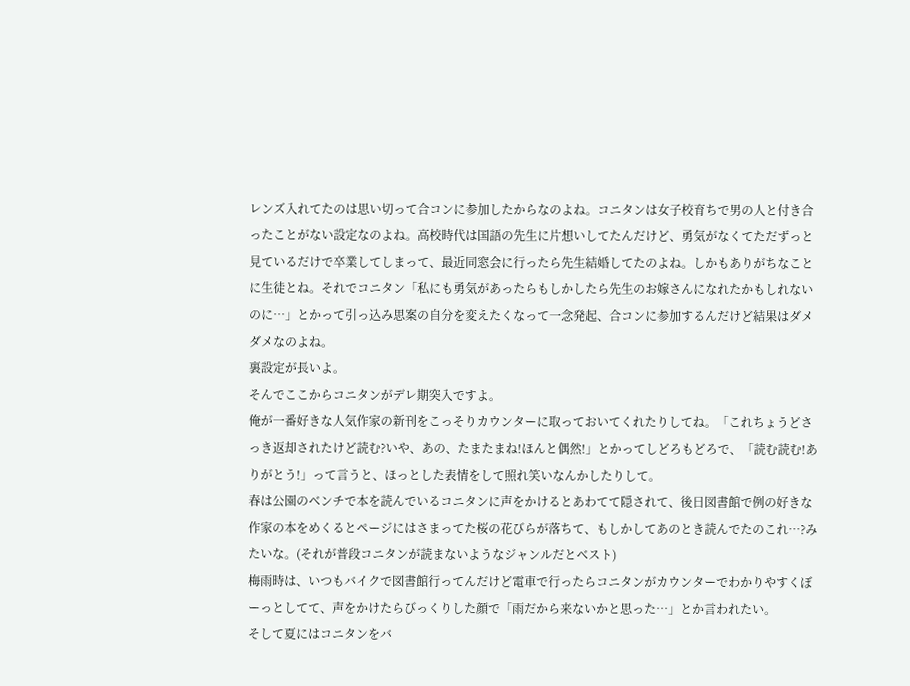レンズ入れてたのは思い切って合コンに参加したからなのよね。コニタンは女子校育ちで男の人と付き合ったことがない設定なのよね。高校時代は国語の先生に片想いしてたんだけど、勇気がなくてただずっと見ているだけで卒業してしまって、最近同窓会に行ったら先生結婚してたのよね。しかもありがちなことに生徒とね。それでコニタン「私にも勇気があったらもしかしたら先生のお嫁さんになれたかもしれないのに…」とかって引っ込み思案の自分を変えたくなって一念発起、合コンに参加するんだけど結果はダメダメなのよね。
裏設定が長いよ。
そんでここからコニタンがデレ期突入ですよ。
俺が一番好きな人気作家の新刊をこっそりカウンターに取っておいてくれたりしてね。「これちょうどさっき返却されたけど読む?いや、あの、たまたまね!ほんと偶然!」とかってしどろもどろで、「読む読む!ありがとう!」って言うと、ほっとした表情をして照れ笑いなんかしたりして。
春は公園のベンチで本を読んでいるコニタンに声をかけるとあわてて隠されて、後日図書館で例の好きな作家の本をめくるとページにはさまってた桜の花びらが落ちて、もしかしてあのとき読んでたのこれ…?みたいな。(それが普段コニタンが読まないようなジャンルだとベスト)
梅雨時は、いつもバイクで図書館行ってんだけど電車で行ったらコニタンがカウンターでわかりやすくぼーっとしてて、声をかけたらびっくりした顔で「雨だから来ないかと思った…」とか言われたい。
そして夏にはコニタンをバ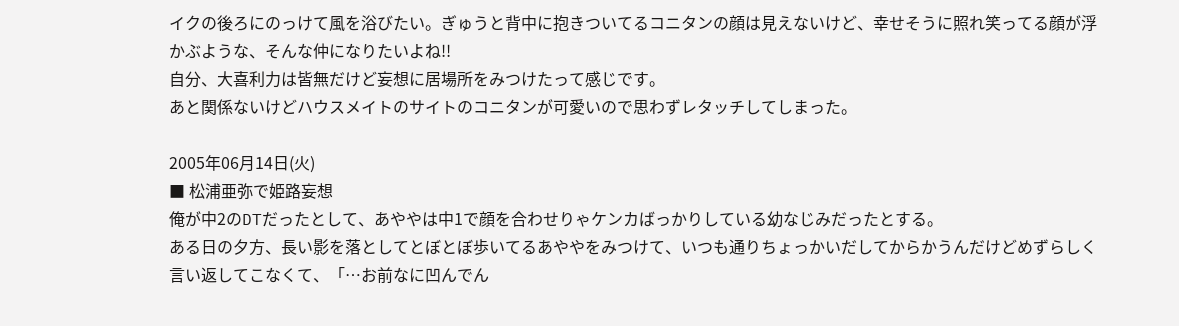イクの後ろにのっけて風を浴びたい。ぎゅうと背中に抱きついてるコニタンの顔は見えないけど、幸せそうに照れ笑ってる顔が浮かぶような、そんな仲になりたいよね!!
自分、大喜利力は皆無だけど妄想に居場所をみつけたって感じです。
あと関係ないけどハウスメイトのサイトのコニタンが可愛いので思わずレタッチしてしまった。

2005年06月14日(火)
■ 松浦亜弥で姫路妄想
俺が中2のDTだったとして、あややは中1で顔を合わせりゃケンカばっかりしている幼なじみだったとする。
ある日の夕方、長い影を落としてとぼとぼ歩いてるあややをみつけて、いつも通りちょっかいだしてからかうんだけどめずらしく言い返してこなくて、「…お前なに凹んでん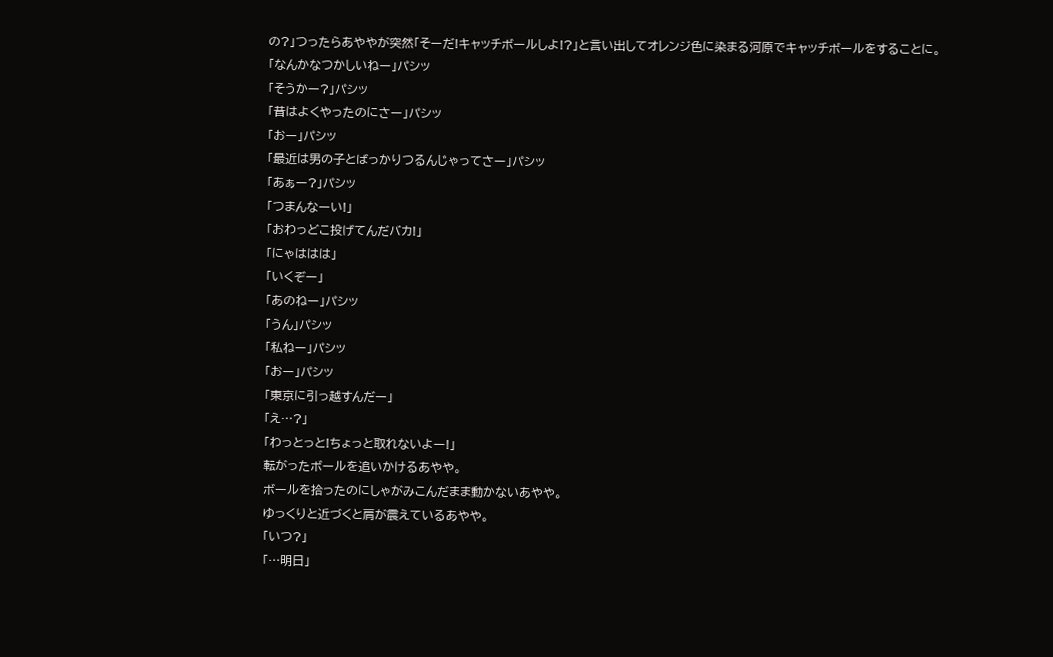の?」つったらあややが突然「そーだ!キャッチボールしよ!?」と言い出してオレンジ色に染まる河原でキャッチボールをすることに。
「なんかなつかしいねー」パシッ
「そうかー?」パシッ
「昔はよくやったのにさー」パシッ
「おー」パシッ
「最近は男の子とばっかりつるんじゃってさー」パシッ
「あぁー?」パシッ
「つまんなーい!」
「おわっどこ投げてんだバカ!」
「にゃははは」
「いくぞー」
「あのねー」パシッ
「うん」パシッ
「私ねー」パシッ
「おー」パシッ
「東京に引っ越すんだー」
「え…?」
「わっとっと!ちょっと取れないよー!」
転がったボールを追いかけるあやや。
ボールを拾ったのにしゃがみこんだまま動かないあやや。
ゆっくりと近づくと肩が震えているあやや。
「いつ?」
「…明日」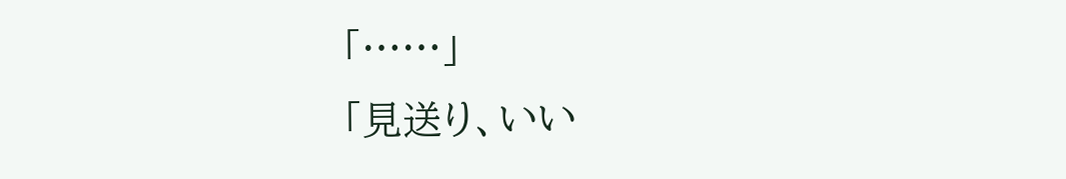「……」
「見送り、いい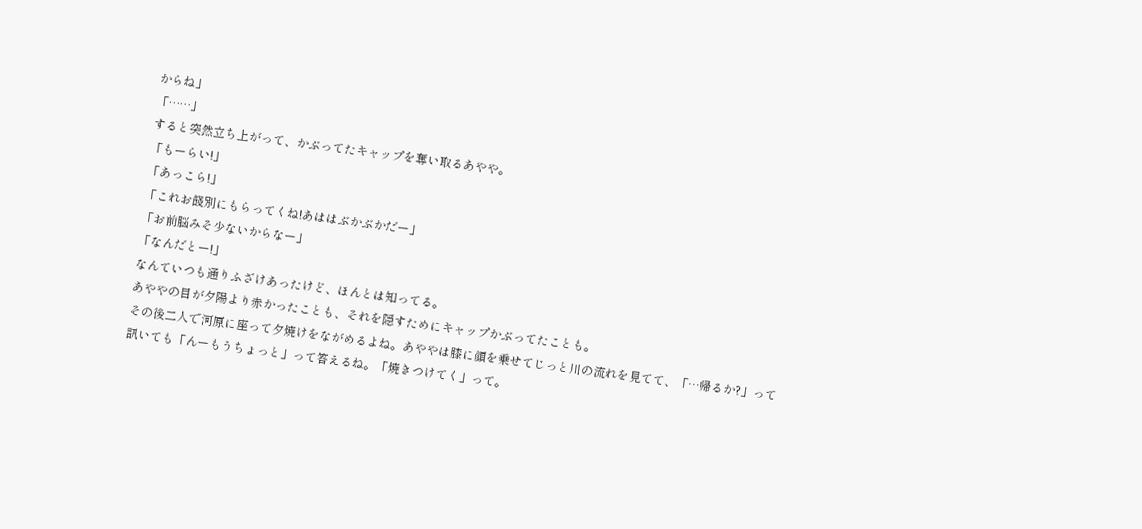からね」
「……」
すると突然立ち上がって、かぶってたキャップを奪い取るあやや。
「もーらい!」
「あっこら!」
「これお餞別にもらってくね!あははぶかぶかだー」
「お前脳みそ少ないからなー」
「なんだとー!」
なんていつも通りふざけあったけど、ほんとは知ってる。
あややの目が夕陽より赤かったことも、それを隠すためにキャップかぶってたことも。
その後二人で河原に座って夕焼けをながめるよね。あややは膝に顔を乗せてじっと川の流れを見てて、「…帰るか?」って訊いても「んーもうちょっと」って答えるね。「焼きつけてく」って。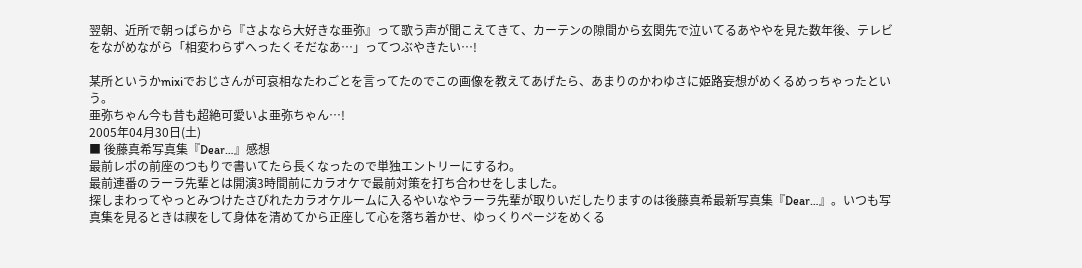翌朝、近所で朝っぱらから『さよなら大好きな亜弥』って歌う声が聞こえてきて、カーテンの隙間から玄関先で泣いてるあややを見た数年後、テレビをながめながら「相変わらずへったくそだなあ…」ってつぶやきたい…!

某所というかmixiでおじさんが可哀相なたわごとを言ってたのでこの画像を教えてあげたら、あまりのかわゆさに姫路妄想がめくるめっちゃったという。
亜弥ちゃん今も昔も超絶可愛いよ亜弥ちゃん…!
2005年04月30日(土)
■ 後藤真希写真集『Dear…』感想
最前レポの前座のつもりで書いてたら長くなったので単独エントリーにするわ。
最前連番のラーラ先輩とは開演3時間前にカラオケで最前対策を打ち合わせをしました。
探しまわってやっとみつけたさびれたカラオケルームに入るやいなやラーラ先輩が取りいだしたりますのは後藤真希最新写真集『Dear…』。いつも写真集を見るときは禊をして身体を清めてから正座して心を落ち着かせ、ゆっくりページをめくる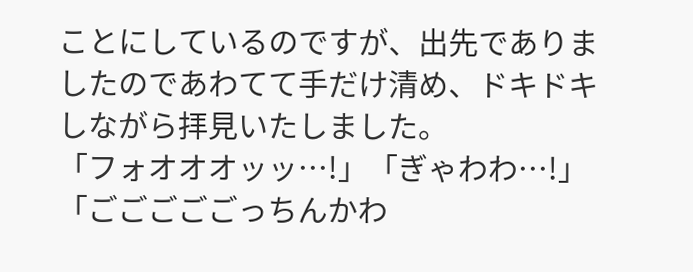ことにしているのですが、出先でありましたのであわてて手だけ清め、ドキドキしながら拝見いたしました。
「フォオオオッッ…!」「ぎゃわわ…!」「ごごごごごっちんかわ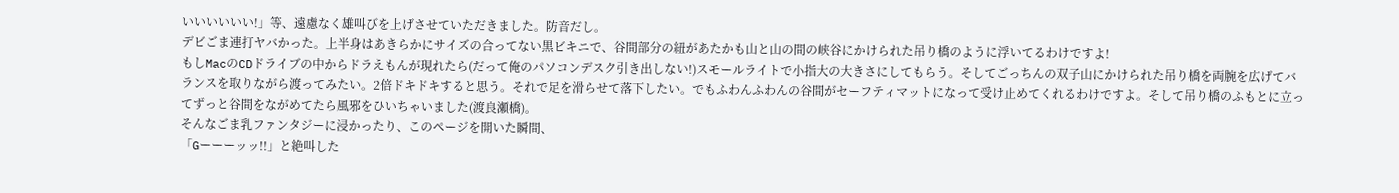いいいいいい!」等、遠慮なく雄叫びを上げさせていただきました。防音だし。
デビごま連打ヤバかった。上半身はあきらかにサイズの合ってない黒ビキニで、谷間部分の紐があたかも山と山の間の峡谷にかけられた吊り橋のように浮いてるわけですよ!
もしMacのCDドライブの中からドラえもんが現れたら(だって俺のパソコンデスク引き出しない!)スモールライトで小指大の大きさにしてもらう。そしてごっちんの双子山にかけられた吊り橋を両腕を広げてバランスを取りながら渡ってみたい。2倍ドキドキすると思う。それで足を滑らせて落下したい。でもふわんふわんの谷間がセーフティマットになって受け止めてくれるわけですよ。そして吊り橋のふもとに立ってずっと谷間をながめてたら風邪をひいちゃいました(渡良瀬橋)。
そんなごま乳ファンタジーに浸かったり、このページを開いた瞬間、
「Gーーーッッ!!」と絶叫した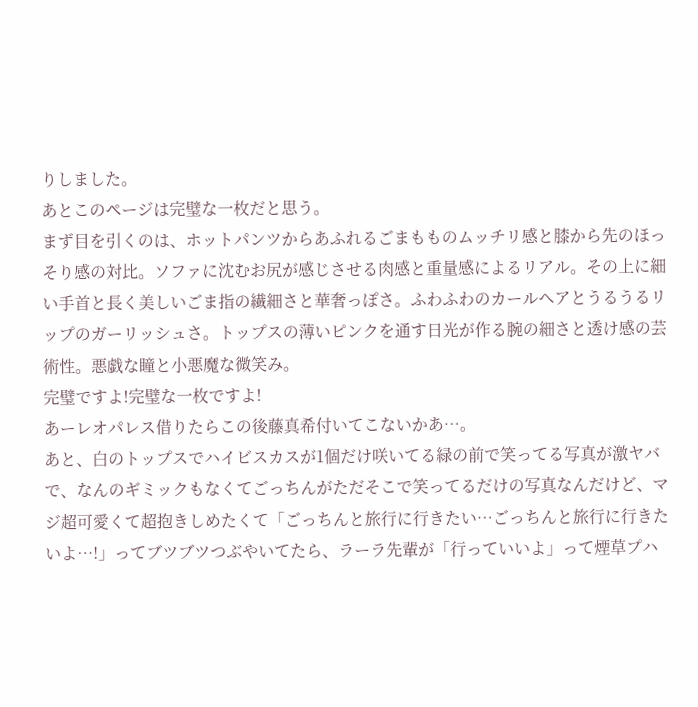りしました。
あとこのページは完璧な一枚だと思う。
まず目を引くのは、ホットパンツからあふれるごまもものムッチリ感と膝から先のほっそり感の対比。ソファに沈むお尻が感じさせる肉感と重量感によるリアル。その上に細い手首と長く美しいごま指の繊細さと華奢っぽさ。ふわふわのカールヘアとうるうるリップのガーリッシュさ。トップスの薄いピンクを通す日光が作る腕の細さと透け感の芸術性。悪戯な瞳と小悪魔な微笑み。
完璧ですよ!完璧な一枚ですよ!
あーレオパレス借りたらこの後藤真希付いてこないかあ…。
あと、白のトップスでハイビスカスが1個だけ咲いてる緑の前で笑ってる写真が激ヤバで、なんのギミックもなくてごっちんがただそこで笑ってるだけの写真なんだけど、マジ超可愛くて超抱きしめたくて「ごっちんと旅行に行きたい…ごっちんと旅行に行きたいよ…!」ってブツブツつぶやいてたら、ラーラ先輩が「行っていいよ」って煙草プハ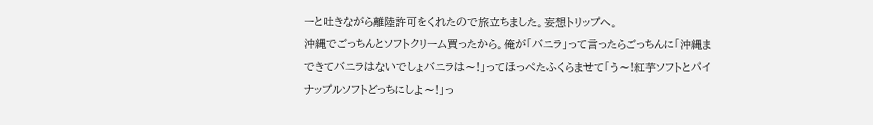ーと吐きながら離陸許可をくれたので旅立ちました。妄想トリップへ。
沖縄でごっちんとソフトクリーム買ったから。俺が「バニラ」って言ったらごっちんに「沖縄まできてバニラはないでしょバニラは〜!」ってほっぺたふくらませて「う〜!紅芋ソフトとパイナップルソフトどっちにしよ〜!」っ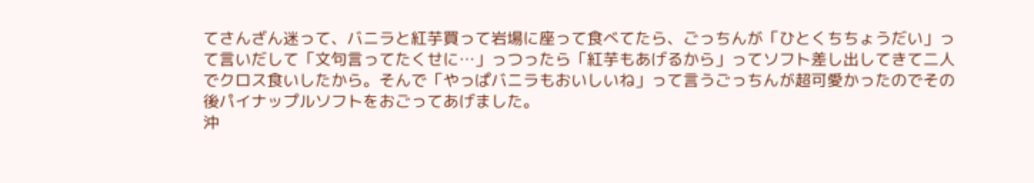てさんざん迷って、バニラと紅芋買って岩場に座って食べてたら、ごっちんが「ひとくちちょうだい」って言いだして「文句言ってたくせに…」っつったら「紅芋もあげるから」ってソフト差し出してきて二人でクロス食いしたから。そんで「やっぱバニラもおいしいね」って言うごっちんが超可愛かったのでその後パイナップルソフトをおごってあげました。
沖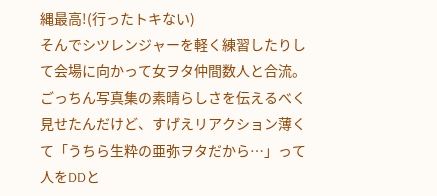縄最高!(行ったトキない)
そんでシツレンジャーを軽く練習したりして会場に向かって女ヲタ仲間数人と合流。
ごっちん写真集の素晴らしさを伝えるべく見せたんだけど、すげえリアクション薄くて「うちら生粋の亜弥ヲタだから…」って人をDDと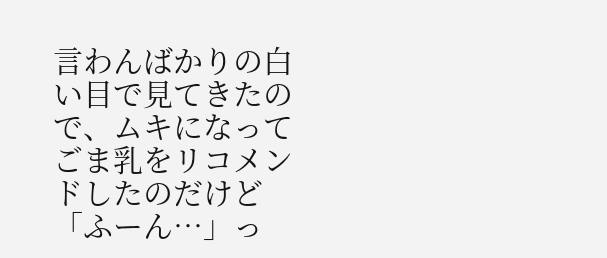言わんばかりの白い目で見てきたので、ムキになってごま乳をリコメンドしたのだけど「ふーん…」っ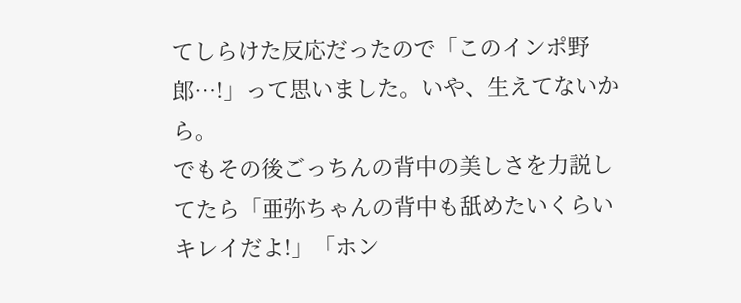てしらけた反応だったので「このインポ野郎…!」って思いました。いや、生えてないから。
でもその後ごっちんの背中の美しさを力説してたら「亜弥ちゃんの背中も舐めたいくらいキレイだよ!」「ホン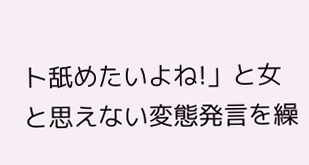ト舐めたいよね!」と女と思えない変態発言を繰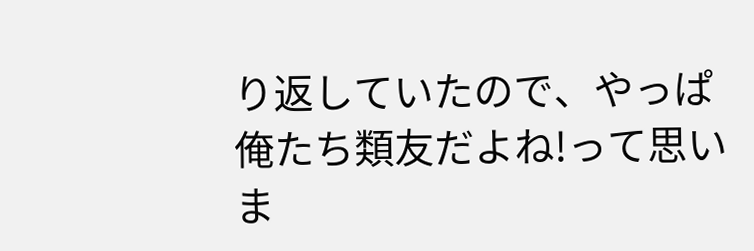り返していたので、やっぱ俺たち類友だよね!って思いま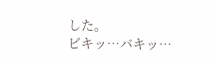した。
ビキッ…バキッ…